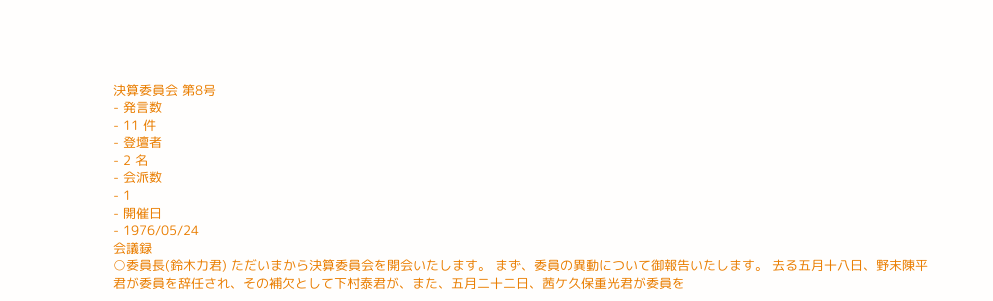決算委員会 第8号
- 発言数
- 11 件
- 登壇者
- 2 名
- 会派数
- 1
- 開催日
- 1976/05/24
会議録
○委員長(鈴木力君) ただいまから決算委員会を開会いたします。 まず、委員の異動について御報告いたします。 去る五月十八日、野末陳平君が委員を辞任され、その補欠として下村泰君が、また、五月二十二日、茜ケ久保重光君が委員を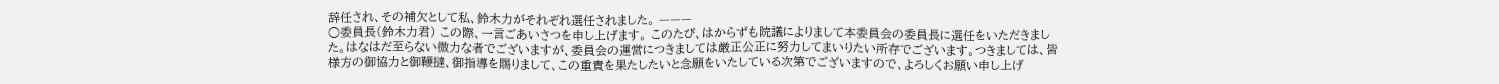辞任され、その補欠として私、鈴木力がそれぞれ選任されました。 ———
○委員長(鈴木力君) この際、一言ごあいさつを申し上げます。 このたび、はからずも院議によりまして本委員会の委員長に選任をいただきました。はなはだ至らない微力な者でございますが、委員会の運営につきましては厳正公正に努力してまいりたい所存でございます。つきましては、皆様方の御協力と御鞭撻、御指導を賜りまして、この重責を果たしたいと念願をいたしている次第でございますので、よろしくお願い申し上げ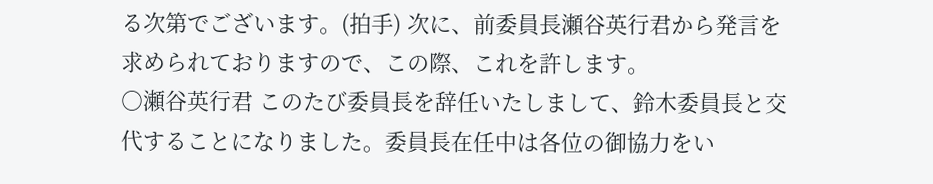る次第でございます。(拍手) 次に、前委員長瀬谷英行君から発言を求められておりますので、この際、これを許します。
○瀬谷英行君 このたび委員長を辞任いたしまして、鈴木委員長と交代することになりました。委員長在任中は各位の御協力をい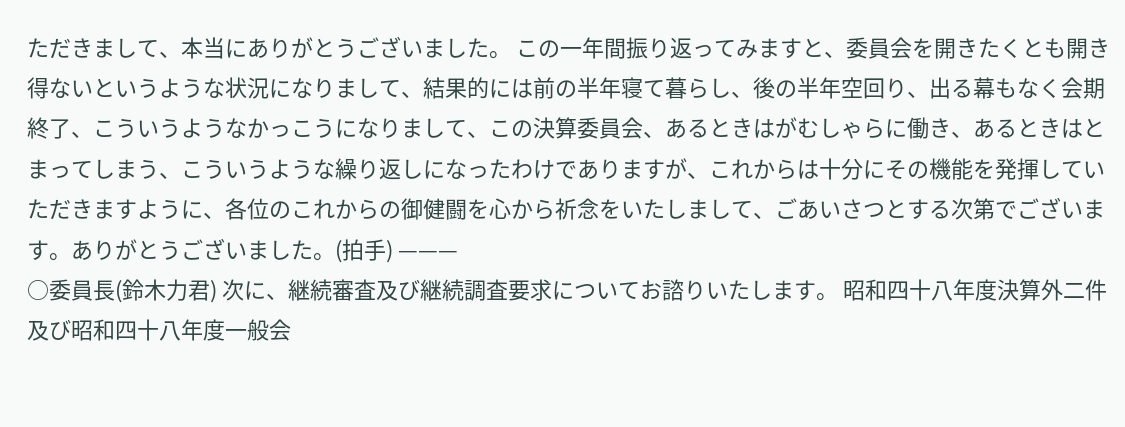ただきまして、本当にありがとうございました。 この一年間振り返ってみますと、委員会を開きたくとも開き得ないというような状況になりまして、結果的には前の半年寝て暮らし、後の半年空回り、出る幕もなく会期終了、こういうようなかっこうになりまして、この決算委員会、あるときはがむしゃらに働き、あるときはとまってしまう、こういうような繰り返しになったわけでありますが、これからは十分にその機能を発揮していただきますように、各位のこれからの御健闘を心から祈念をいたしまして、ごあいさつとする次第でございます。ありがとうございました。(拍手) ———
○委員長(鈴木力君) 次に、継続審査及び継続調査要求についてお諮りいたします。 昭和四十八年度決算外二件及び昭和四十八年度一般会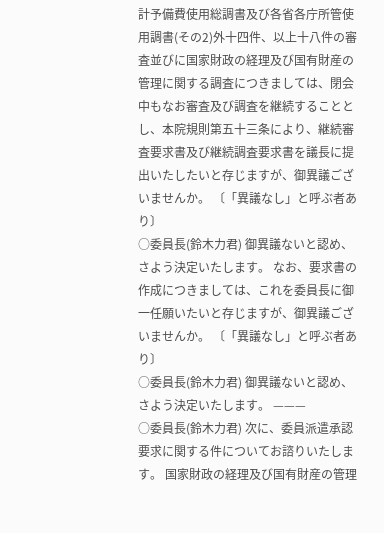計予備費使用総調書及び各省各庁所管使用調書(その2)外十四件、以上十八件の審査並びに国家財政の経理及び国有財産の管理に関する調査につきましては、閉会中もなお審査及び調査を継続することとし、本院規則第五十三条により、継続審査要求書及び継続調査要求書を議長に提出いたしたいと存じますが、御異議ございませんか。 〔「異議なし」と呼ぶ者あり〕
○委員長(鈴木力君) 御異議ないと認め、さよう決定いたします。 なお、要求書の作成につきましては、これを委員長に御一任願いたいと存じますが、御異議ございませんか。 〔「異議なし」と呼ぶ者あり〕
○委員長(鈴木力君) 御異議ないと認め、さよう決定いたします。 ———
○委員長(鈴木力君) 次に、委員派遣承認要求に関する件についてお諮りいたします。 国家財政の経理及び国有財産の管理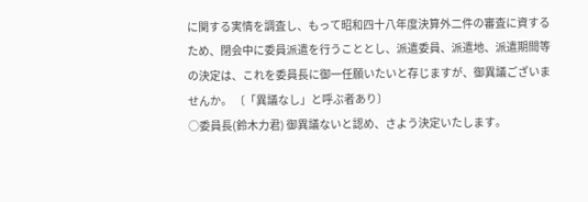に関する実情を調査し、もって昭和四十八年度決算外二件の審査に資するため、閉会中に委員派遣を行うこととし、派遣委員、派遣地、派遣期間等の決定は、これを委員長に御一任願いたいと存じますが、御異議ございませんか。 〔「異議なし」と呼ぶ者あり〕
○委員長(鈴木力君) 御異議ないと認め、さよう決定いたします。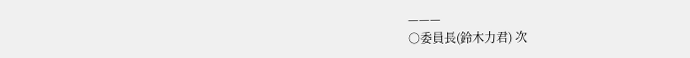———
○委員長(鈴木力君) 次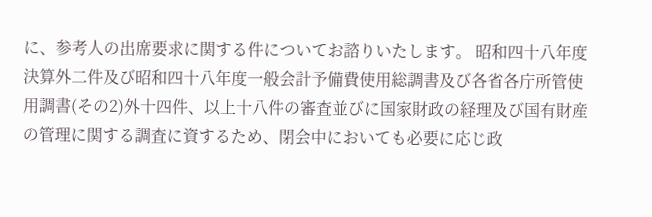に、参考人の出席要求に関する件についてお諮りいたします。 昭和四十八年度決算外二件及び昭和四十八年度一般会計予備費使用総調書及び各省各庁所管使用調書(その2)外十四件、以上十八件の審査並びに国家財政の経理及び国有財産の管理に関する調査に資するため、閉会中においても必要に応じ政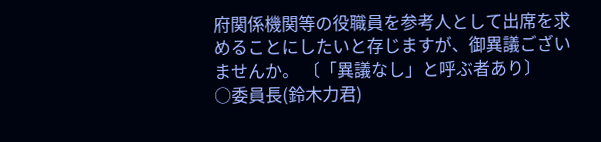府関係機関等の役職員を参考人として出席を求めることにしたいと存じますが、御異議ございませんか。 〔「異議なし」と呼ぶ者あり〕
○委員長(鈴木力君)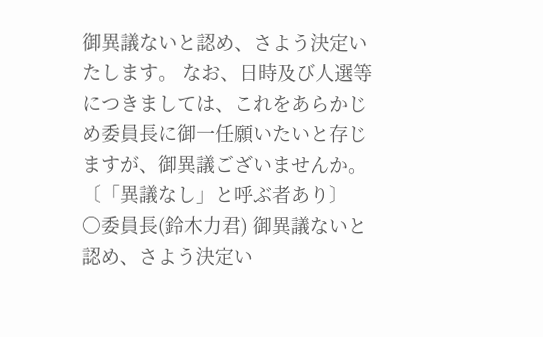御異議ないと認め、さよう決定いたします。 なお、日時及び人選等につきましては、これをあらかじめ委員長に御一任願いたいと存じますが、御異議ございませんか。 〔「異議なし」と呼ぶ者あり〕
○委員長(鈴木力君) 御異議ないと認め、さよう決定い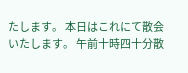たします。 本日はこれにて散会いたします。 午前十時四十分散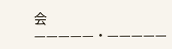会 —————・—————